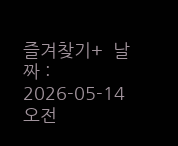즐겨찾기+  날짜 : 2026-05-14 오전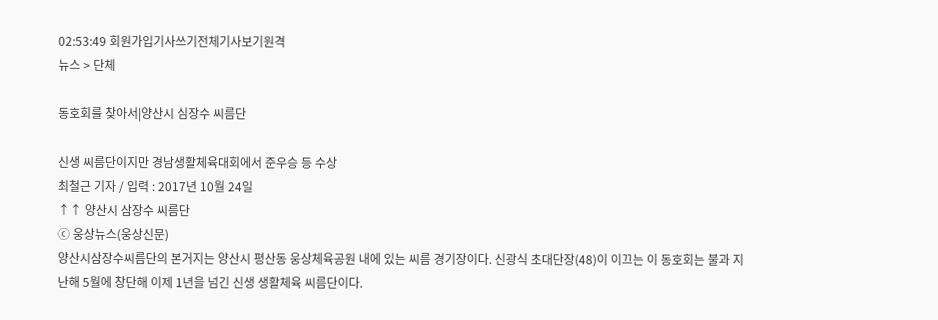02:53:49 회원가입기사쓰기전체기사보기원격
뉴스 > 단체

동호회를 찾아서|양산시 심장수 씨름단

신생 씨름단이지만 경남생활체육대회에서 준우승 등 수상
최철근 기자 / 입력 : 2017년 10월 24일
↑↑ 양산시 삼장수 씨름단
ⓒ 웅상뉴스(웅상신문)
양산시삼장수씨름단의 본거지는 양산시 평산동 웅상체육공원 내에 있는 씨름 경기장이다. 신광식 초대단장(48)이 이끄는 이 동호회는 불과 지난해 5월에 창단해 이제 1년을 넘긴 신생 생활체육 씨름단이다.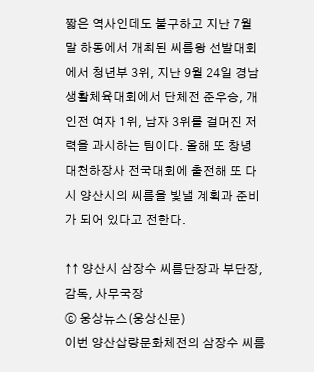짧은 역사인데도 불구하고 지난 7월 말 하동에서 개최된 씨름왕 선발대회에서 청년부 3위, 지난 9월 24일 경남생활체육대회에서 단체전 준우승, 개인전 여자 1위, 남자 3위를 걸머진 저력을 과시하는 팀이다. 올해 또 창녕 대천하장사 전국대회에 출전해 또 다시 양산시의 씨름을 빛낼 계획과 준비가 되어 있다고 전한다.

↑↑ 양산시 삼장수 씨름단장과 부단장, 감독, 사무국장
ⓒ 웅상뉴스(웅상신문)
이번 양산삽량문화체전의 삼장수 씨름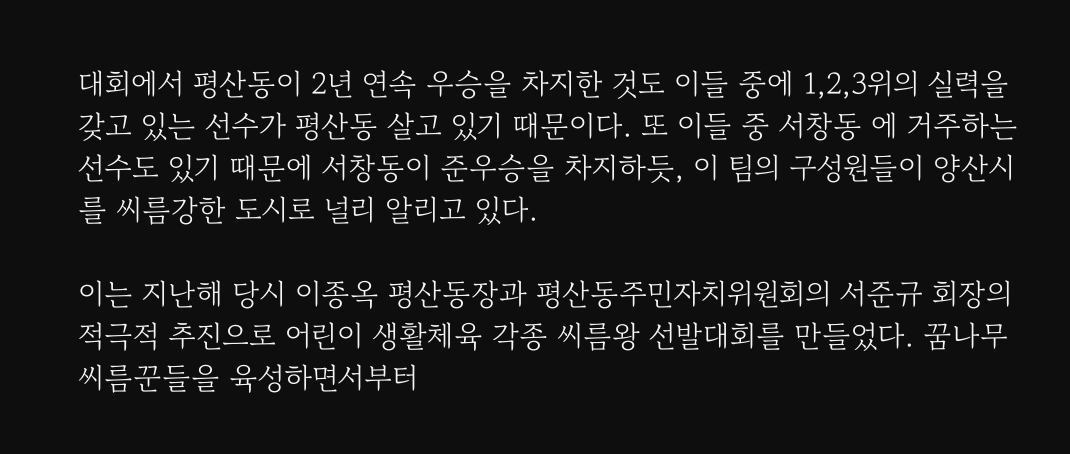대회에서 평산동이 2년 연속 우승을 차지한 것도 이들 중에 1,2,3위의 실력을 갖고 있는 선수가 평산동 살고 있기 때문이다. 또 이들 중 서창동 에 거주하는 선수도 있기 때문에 서창동이 준우승을 차지하듯, 이 팀의 구성원들이 양산시를 씨름강한 도시로 널리 알리고 있다.

이는 지난해 당시 이종옥 평산동장과 평산동주민자치위원회의 서준규 회장의 적극적 추진으로 어린이 생활체육 각종 씨름왕 선발대회를 만들었다. 꿈나무 씨름꾼들을 육성하면서부터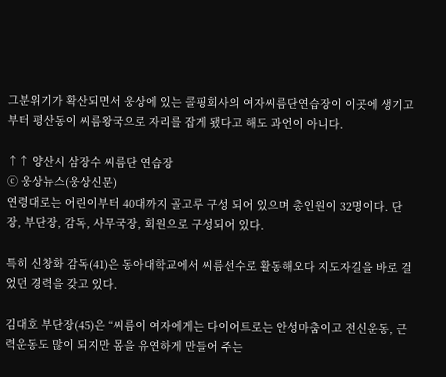그분위기가 확산되면서 웅상에 있는 콜핑회사의 여자씨름단연습장이 이곳에 생기고부터 평산동이 씨름왕국으로 자리를 잡게 됐다고 해도 과언이 아니다.

↑↑ 양산시 삼장수 씨름단 연습장
ⓒ 웅상뉴스(웅상신문)
연령대로는 어린이부터 40대까지 골고루 구성 되어 있으며 총인원이 32명이다. 단장, 부단장, 감독, 사무국장, 회원으로 구성되어 있다.

특히 신창화 감독(41)은 동아대학교에서 씨름선수로 활동해오다 지도자길을 바로 걸었던 경력을 갖고 있다.

김대호 부단장(45)은 “씨름이 여자에게는 다이어트로는 안성마춤이고 전신운동, 근력운동도 많이 되지만 몸을 유연하게 만들어 주는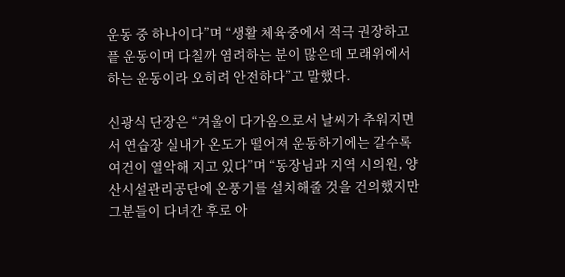운동 중 하나이다”며 “생활 체육중에서 적극 권장하고픝 운동이며 다칠까 염려하는 분이 많은데 모래위에서 하는 운동이라 오히려 안전하다”고 말했다.

신광식 단장은 “겨울이 다가옴으로서 날씨가 추워지면서 연습장 실내가 온도가 떨어져 운동하기에는 갈수록 여건이 열악해 지고 있다”며 “동장님과 지역 시의원, 양산시설관리공단에 온풍기를 설치해줄 것을 건의했지만 그분들이 다녀간 후로 아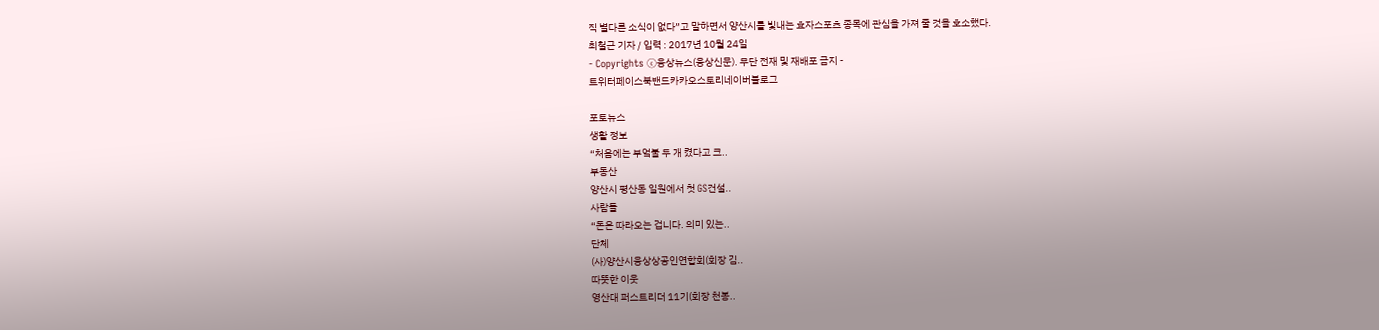직 별다른 소식이 없다”고 말하면서 양산시를 빛내는 효자스포츠 종목에 관심을 가져 줄 것을 호소했다.
최철근 기자 / 입력 : 2017년 10월 24일
- Copyrights ⓒ웅상뉴스(웅상신문). 무단 전재 및 재배포 금지 -
트위터페이스북밴드카카오스토리네이버블로그

포토뉴스
생활 정보
“처음에는 부엌불 두 개 켰다고 크..
부동산
양산시 평산동 일원에서 첫 GS건설..
사람들
“돈은 따라오는 겁니다. 의미 있는..
단체
(사)양산시웅상상공인연합회(회장 김..
따뜻한 이웃
영산대 퍼스트리더 11기(회장 천봉..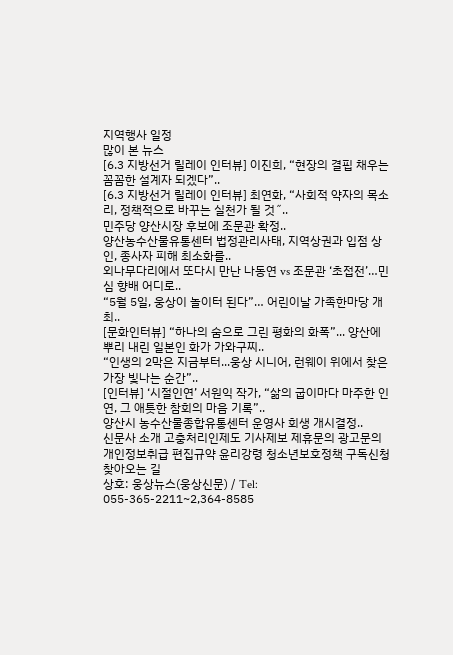지역행사 일정
많이 본 뉴스
[6.3 지방선거 릴레이 인터뷰] 이진희, “현장의 결핍 채우는 꼼꼼한 설계자 되겠다”..
[6.3 지방선거 릴레이 인터뷰] 최연화, “사회적 약자의 목소리, 정책적으로 바꾸는 실천가 될 것˝..
민주당 양산시장 후보에 조문관 확정..
양산농수산물유통센터 법정관리사태, 지역상권과 입점 상인, 종사자 피해 최소화를..
외나무다리에서 또다시 만난 나동연 vs 조문관 ‘초접전’…민심 향배 어디로..
“5월 5일, 웅상이 놀이터 된다”… 어린이날 가족한마당 개최..
[문화인터뷰] “하나의 숨으로 그린 평화의 화폭”... 양산에 뿌리 내린 일본인 화가 가와구찌..
“인생의 2막은 지금부터...웅상 시니어, 런웨이 위에서 찾은 가장 빛나는 순간”..
[인터뷰] ‘시절인연’ 서원익 작가, “삶의 굽이마다 마주한 인연, 그 애틋한 참회의 마음 기록”..
양산시 농수산물종합유통센터 운영사 회생 개시결정..
신문사 소개 고충처리인제도 기사제보 제휴문의 광고문의 개인정보취급 편집규약 윤리강령 청소년보호정책 구독신청 찾아오는 길
상호: 웅상뉴스(웅상신문) / Tel: 055-365-2211~2,364-8585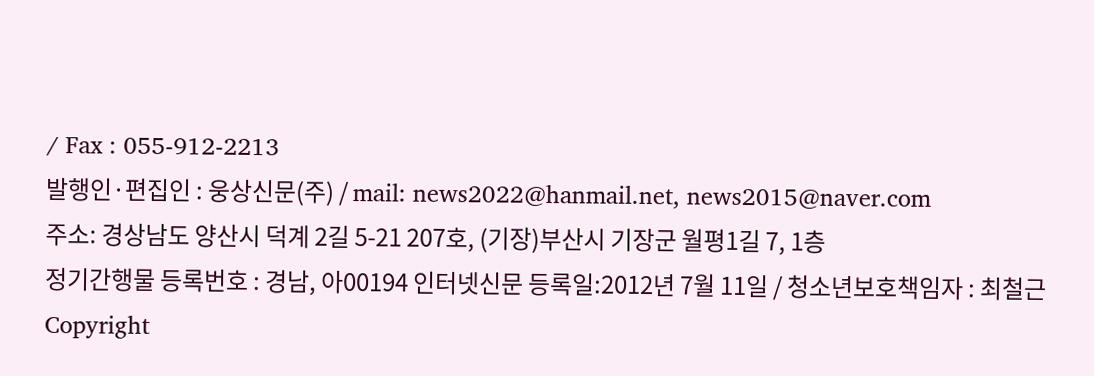/ Fax : 055-912-2213
발행인·편집인 : 웅상신문(주) / mail: news2022@hanmail.net, news2015@naver.com
주소: 경상남도 양산시 덕계 2길 5-21 207호, (기장)부산시 기장군 월평1길 7, 1층
정기간행물 등록번호 : 경남, 아00194 인터넷신문 등록일:2012년 7월 11일 / 청소년보호책임자 : 최철근
Copyright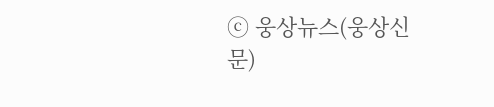ⓒ 웅상뉴스(웅상신문)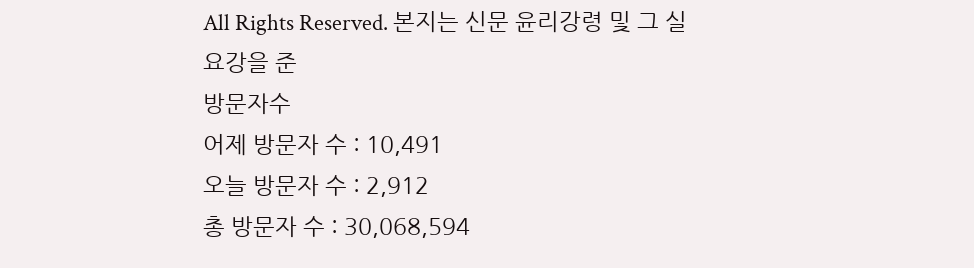All Rights Reserved. 본지는 신문 윤리강령 및 그 실요강을 준
방문자수
어제 방문자 수 : 10,491
오늘 방문자 수 : 2,912
총 방문자 수 : 30,068,594